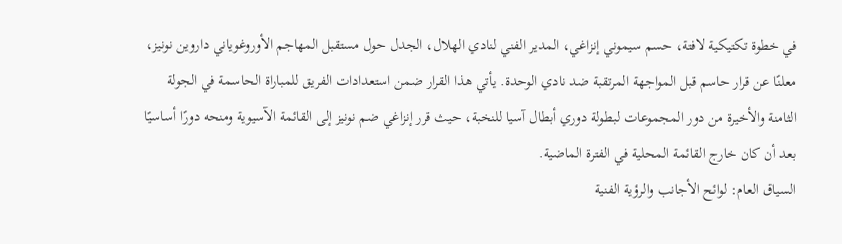في خطوة تكتيكية لافتة، حسم سيموني إنزاغي، المدير الفني لنادي الهلال، الجدل حول مستقبل المهاجم الأوروغوياني داروين نونيز، معلنًا عن قرار حاسم قبل المواجهة المرتقبة ضد نادي الوحدة. يأتي هذا القرار ضمن استعدادات الفريق للمباراة الحاسمة في الجولة الثامنة والأخيرة من دور المجموعات لبطولة دوري أبطال آسيا للنخبة، حيث قرر إنزاغي ضم نونيز إلى القائمة الآسيوية ومنحه دورًا أساسيًا بعد أن كان خارج القائمة المحلية في الفترة الماضية.
السياق العام: لوائح الأجانب والرؤية الفنية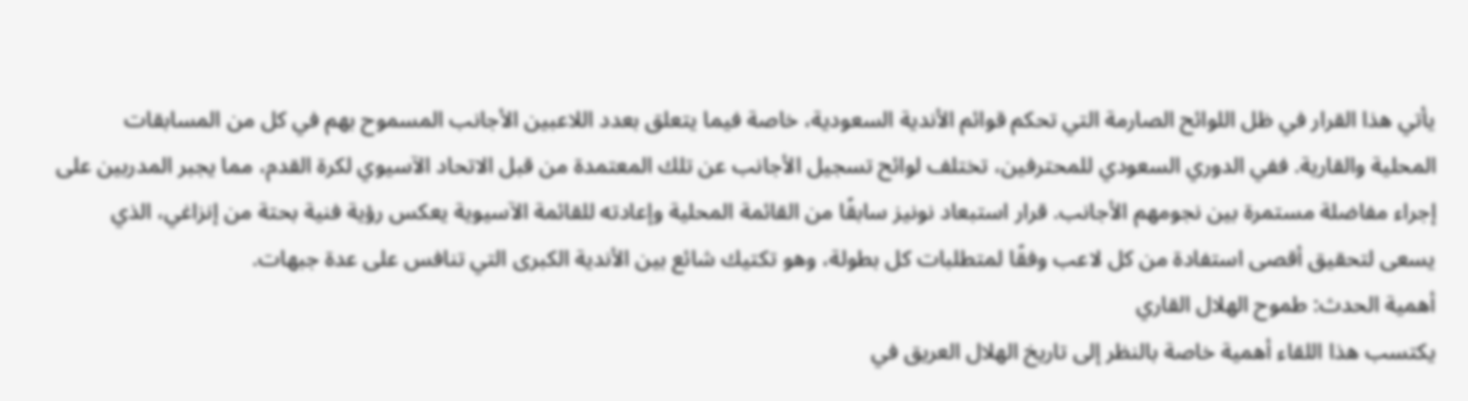يأتي هذا القرار في ظل اللوائح الصارمة التي تحكم قوائم الأندية السعودية، خاصة فيما يتعلق بعدد اللاعبين الأجانب المسموح بهم في كل من المسابقات المحلية والقارية. ففي الدوري السعودي للمحترفين، تختلف لوائح تسجيل الأجانب عن تلك المعتمدة من قبل الاتحاد الآسيوي لكرة القدم، مما يجبر المدربين على إجراء مفاضلة مستمرة بين نجومهم الأجانب. قرار استبعاد نونيز سابقًا من القائمة المحلية وإعادته للقائمة الآسيوية يعكس رؤية فنية بحتة من إنزاغي، الذي يسعى لتحقيق أقصى استفادة من كل لاعب وفقًا لمتطلبات كل بطولة، وهو تكتيك شائع بين الأندية الكبرى التي تنافس على عدة جبهات.
أهمية الحدث: طموح الهلال القاري
يكتسب هذا اللقاء أهمية خاصة بالنظر إلى تاريخ الهلال العريق في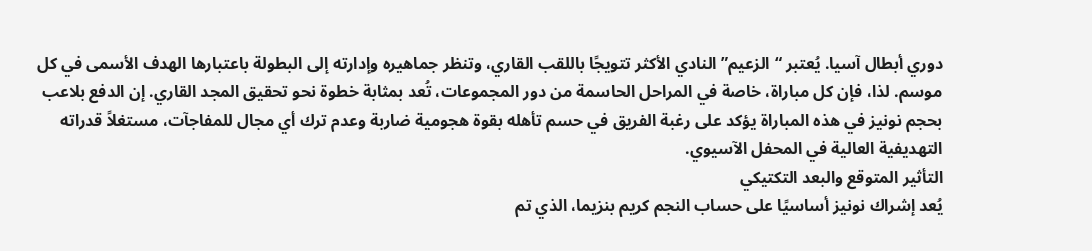دوري أبطال آسيا. يُعتبر “الزعيم” النادي الأكثر تتويجًا باللقب القاري، وتنظر جماهيره وإدارته إلى البطولة باعتبارها الهدف الأسمى في كل موسم. لذا، فإن كل مباراة، خاصة في المراحل الحاسمة من دور المجموعات، تُعد بمثابة خطوة نحو تحقيق المجد القاري. إن الدفع بلاعب بحجم نونيز في هذه المباراة يؤكد على رغبة الفريق في حسم تأهله بقوة هجومية ضاربة وعدم ترك أي مجال للمفاجآت، مستغلاً قدراته التهديفية العالية في المحفل الآسيوي.
التأثير المتوقع والبعد التكتيكي
يُعد إشراك نونيز أساسيًا على حساب النجم كريم بنزيما، الذي تم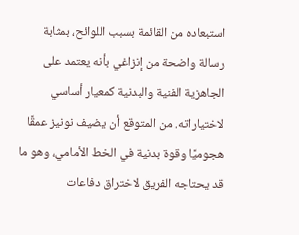استبعاده من القائمة بسبب اللوائح، بمثابة رسالة واضحة من إنزاغي بأنه يعتمد على الجاهزية الفنية والبدنية كمعيار أساسي لاختياراته. من المتوقع أن يضيف نونيز عمقًا هجوميًا وقوة بدنية في الخط الأمامي، وهو ما قد يحتاجه الفريق لاختراق دفاعات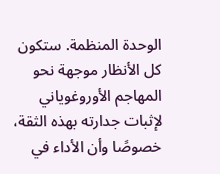الوحدة المنظمة. ستكون كل الأنظار موجهة نحو المهاجم الأوروغوياني لإثبات جدارته بهذه الثقة، خصوصًا وأن الأداء في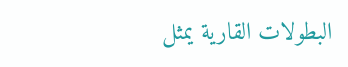البطولات القارية يمثل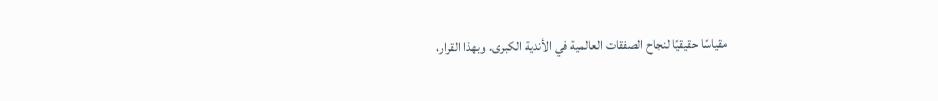مقياسًا حقيقيًا لنجاح الصفقات العالمية في الأندية الكبرى. وبهذا القرار،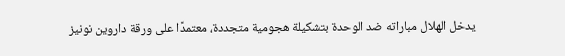يدخل الهلال مباراته ضد الوحدة بتشكيلة هجومية متجددة، معتمدًا على ورقة داروين نونيز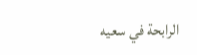الرابحة في سعيه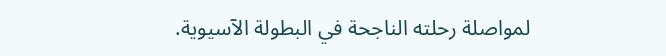لمواصلة رحلته الناجحة في البطولة الآسيوية.